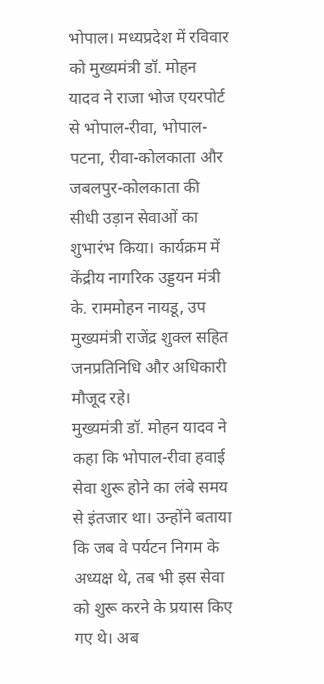भोपाल। मध्यप्रदेश में रविवार को मुख्यमंत्री डॉ. मोहन यादव ने राजा भोज एयरपोर्ट से भोपाल-रीवा, भोपाल-पटना, रीवा-कोलकाता और जबलपुर-कोलकाता की सीधी उड़ान सेवाओं का शुभारंभ किया। कार्यक्रम में केंद्रीय नागरिक उड्डयन मंत्री के. राममोहन नायडू, उप मुख्यमंत्री राजेंद्र शुक्ल सहित जनप्रतिनिधि और अधिकारी मौजूद रहे।
मुख्यमंत्री डॉ. मोहन यादव ने कहा कि भोपाल-रीवा हवाई सेवा शुरू होने का लंबे समय से इंतजार था। उन्होंने बताया कि जब वे पर्यटन निगम के अध्यक्ष थे, तब भी इस सेवा को शुरू करने के प्रयास किए गए थे। अब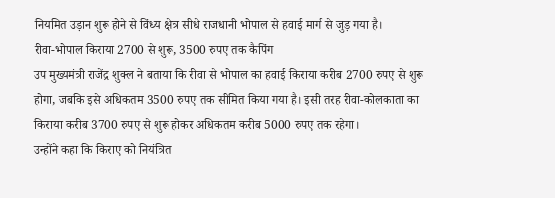नियमित उड़ान शुरू होने से विंध्य क्षेत्र सीधे राजधानी भोपाल से हवाई मार्ग से जुड़ गया है।
रीवा-भोपाल किराया 2700 से शुरू, 3500 रुपए तक कैपिंग
उप मुख्यमंत्री राजेंद्र शुक्ल ने बताया कि रीवा से भोपाल का हवाई किराया करीब 2700 रुपए से शुरू होगा, जबकि इसे अधिकतम 3500 रुपए तक सीमित किया गया है। इसी तरह रीवा-कोलकाता का किराया करीब 3700 रुपए से शुरू होकर अधिकतम करीब 5000 रुपए तक रहेगा।
उन्होंने कहा कि किराए को नियंत्रित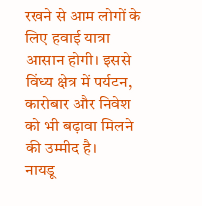रखने से आम लोगों के लिए हवाई यात्रा आसान होगी। इससे विंध्य क्षेत्र में पर्यटन, कारोबार और निवेश को भी बढ़ावा मिलने की उम्मीद है।
नायडू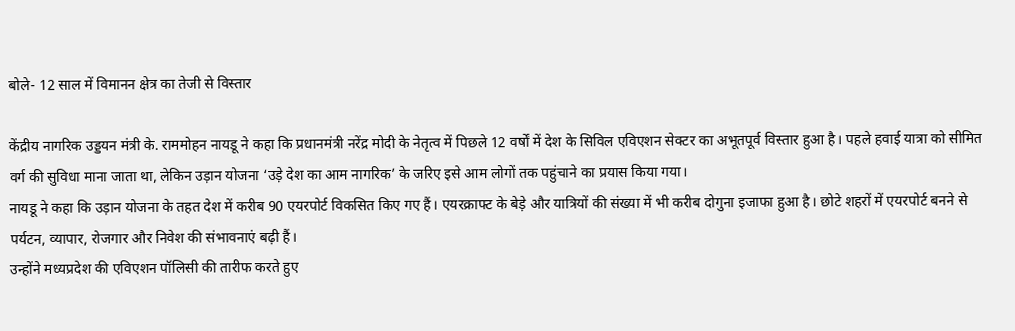बोले- 12 साल में विमानन क्षेत्र का तेजी से विस्तार

केंद्रीय नागरिक उड्डयन मंत्री के. राममोहन नायडू ने कहा कि प्रधानमंत्री नरेंद्र मोदी के नेतृत्व में पिछले 12 वर्षों में देश के सिविल एविएशन सेक्टर का अभूतपूर्व विस्तार हुआ है। पहले हवाई यात्रा को सीमित वर्ग की सुविधा माना जाता था, लेकिन उड़ान योजना ‘उड़े देश का आम नागरिक’ के जरिए इसे आम लोगों तक पहुंचाने का प्रयास किया गया।
नायडू ने कहा कि उड़ान योजना के तहत देश में करीब 90 एयरपोर्ट विकसित किए गए हैं। एयरक्राफ्ट के बेड़े और यात्रियों की संख्या में भी करीब दोगुना इजाफा हुआ है। छोटे शहरों में एयरपोर्ट बनने से पर्यटन, व्यापार, रोजगार और निवेश की संभावनाएं बढ़ी हैं।
उन्होंने मध्यप्रदेश की एविएशन पॉलिसी की तारीफ करते हुए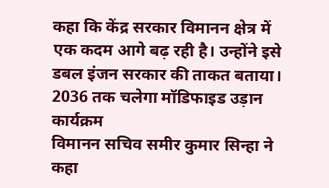कहा कि केंद्र सरकार विमानन क्षेत्र में एक कदम आगे बढ़ रही है। उन्होंने इसे डबल इंजन सरकार की ताकत बताया।
2036 तक चलेगा मॉडिफाइड उड़ान कार्यक्रम
विमानन सचिव समीर कुमार सिन्हा ने कहा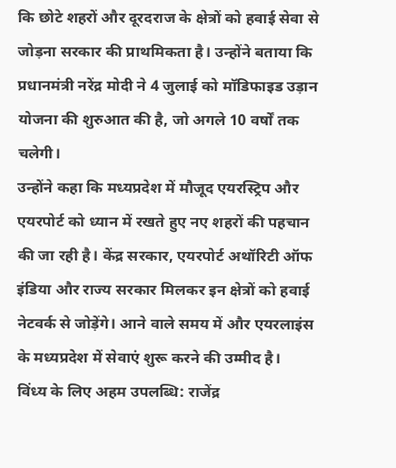कि छोटे शहरों और दूरदराज के क्षेत्रों को हवाई सेवा से जोड़ना सरकार की प्राथमिकता है। उन्होंने बताया कि प्रधानमंत्री नरेंद्र मोदी ने 4 जुलाई को मॉडिफाइड उड़ान योजना की शुरुआत की है, जो अगले 10 वर्षों तक चलेगी।
उन्होंने कहा कि मध्यप्रदेश में मौजूद एयरस्ट्रिप और एयरपोर्ट को ध्यान में रखते हुए नए शहरों की पहचान की जा रही है। केंद्र सरकार, एयरपोर्ट अथॉरिटी ऑफ इंडिया और राज्य सरकार मिलकर इन क्षेत्रों को हवाई नेटवर्क से जोड़ेंगे। आने वाले समय में और एयरलाइंस के मध्यप्रदेश में सेवाएं शुरू करने की उम्मीद है।
विंध्य के लिए अहम उपलब्धि: राजेंद्र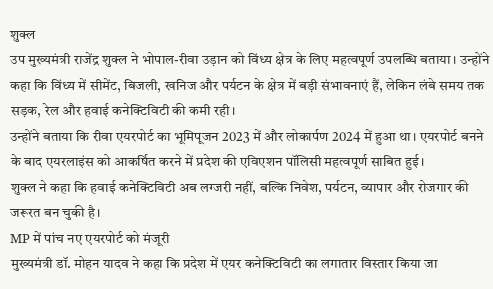शुक्ल
उप मुख्यमंत्री राजेंद्र शुक्ल ने भोपाल-रीवा उड़ान को विंध्य क्षेत्र के लिए महत्वपूर्ण उपलब्धि बताया। उन्होंने कहा कि विंध्य में सीमेंट, बिजली, खनिज और पर्यटन के क्षेत्र में बड़ी संभावनाएं हैं, लेकिन लंबे समय तक सड़क, रेल और हवाई कनेक्टिविटी की कमी रही।
उन्होंने बताया कि रीवा एयरपोर्ट का भूमिपूजन 2023 में और लोकार्पण 2024 में हुआ था। एयरपोर्ट बनने के बाद एयरलाइंस को आकर्षित करने में प्रदेश की एविएशन पॉलिसी महत्वपूर्ण साबित हुई।
शुक्ल ने कहा कि हवाई कनेक्टिविटी अब लग्जरी नहीं, बल्कि निवेश, पर्यटन, व्यापार और रोजगार की जरूरत बन चुकी है।
MP में पांच नए एयरपोर्ट को मंजूरी
मुख्यमंत्री डॉ. मोहन यादव ने कहा कि प्रदेश में एयर कनेक्टिविटी का लगातार विस्तार किया जा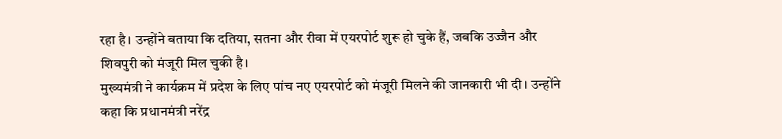रहा है। उन्होंने बताया कि दतिया, सतना और रीवा में एयरपोर्ट शुरू हो चुके हैं, जबकि उज्जैन और शिवपुरी को मंजूरी मिल चुकी है।
मुख्यमंत्री ने कार्यक्रम में प्रदेश के लिए पांच नए एयरपोर्ट को मंजूरी मिलने की जानकारी भी दी। उन्होंने कहा कि प्रधानमंत्री नरेंद्र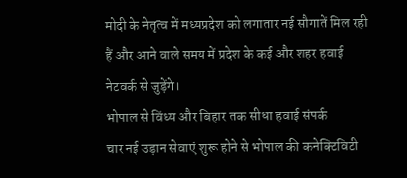मोदी के नेतृत्व में मध्यप्रदेश को लगातार नई सौगातें मिल रही हैं और आने वाले समय में प्रदेश के कई और शहर हवाई नेटवर्क से जुड़ेंगे।
भोपाल से विंध्य और बिहार तक सीधा हवाई संपर्क
चार नई उड़ान सेवाएं शुरू होने से भोपाल की कनेक्टिविटी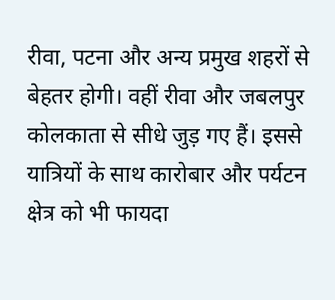रीवा, पटना और अन्य प्रमुख शहरों से बेहतर होगी। वहीं रीवा और जबलपुर कोलकाता से सीधे जुड़ गए हैं। इससे यात्रियों के साथ कारोबार और पर्यटन क्षेत्र को भी फायदा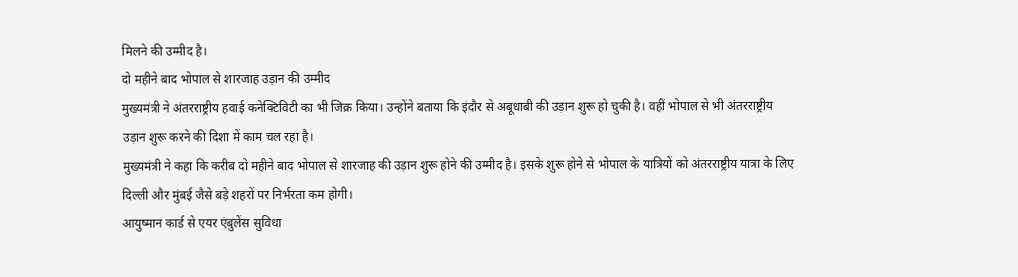मिलने की उम्मीद है।
दो महीने बाद भोपाल से शारजाह उड़ान की उम्मीद
मुख्यमंत्री ने अंतरराष्ट्रीय हवाई कनेक्टिविटी का भी जिक्र किया। उन्होंने बताया कि इंदौर से अबूधाबी की उड़ान शुरू हो चुकी है। वहीं भोपाल से भी अंतरराष्ट्रीय उड़ान शुरू करने की दिशा में काम चल रहा है।
मुख्यमंत्री ने कहा कि करीब दो महीने बाद भोपाल से शारजाह की उड़ान शुरू होने की उम्मीद है। इसके शुरू होने से भोपाल के यात्रियों को अंतरराष्ट्रीय यात्रा के लिए दिल्ली और मुंबई जैसे बड़े शहरों पर निर्भरता कम होगी।
आयुष्मान कार्ड से एयर एंबुलेंस सुविधा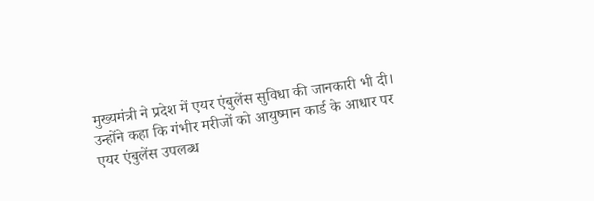मुख्यमंत्री ने प्रदेश में एयर एंबुलेंस सुविधा की जानकारी भी दी। उन्होंने कहा कि गंभीर मरीजों को आयुष्मान कार्ड के आधार पर एयर एंबुलेंस उपलब्ध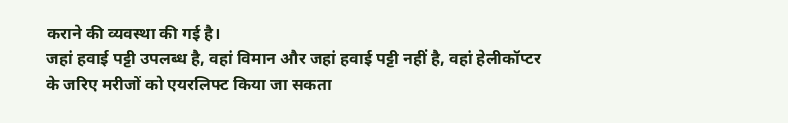कराने की व्यवस्था की गई है।
जहां हवाई पट्टी उपलब्ध है, वहां विमान और जहां हवाई पट्टी नहीं है, वहां हेलीकॉप्टर के जरिए मरीजों को एयरलिफ्ट किया जा सकता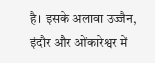है। इसके अलावा उज्जैन, इंदौर और ओंकारेश्वर में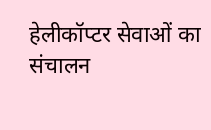हेलीकॉप्टर सेवाओं का संचालन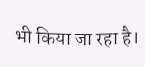भी किया जा रहा है।